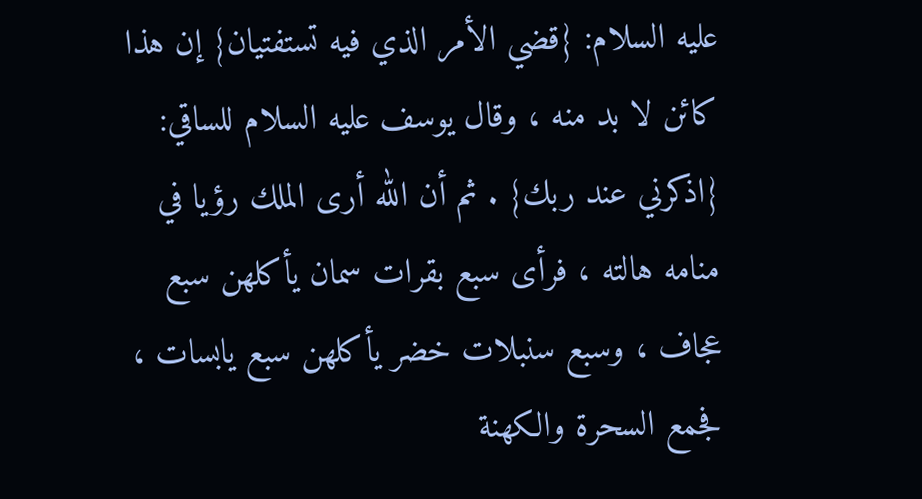عليه السلام: {قضي الأمر الذي فيه تستفتيان} إن هذا كائن لا بد منه ، وقال يوسف عليه السلام للساقي: {اذكرني عند ربك} . ثم أن الله أرى الملك رؤيا في منامه هالته ، فرأى سبع بقرات سمان يأكلهن سبع عجاف ، وسبع سنبلات خضر يأكلهن سبع يابسات ، فجمع السحرة والكهنة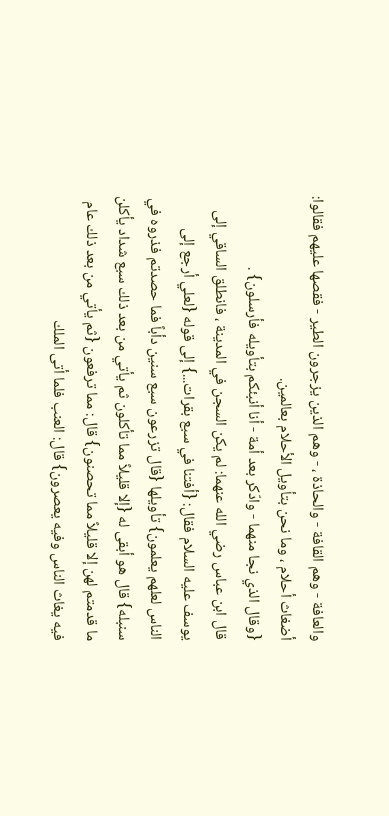والعافة - وهم القافة - والحاذة ، - وهم الذين يزجرون الطير - فقصها عليهم فقالوا: أضغاث أحلام ، وما نحن بتأويل الأحلام بعالمين.
{وقال الذي نجا منهما - وادّكر بعد أمة - أنا أنبئكم بتأويله فأرسلون} .
قال ابن عباس رضي الله عنهما: لم يكن السجن في المدينة ، فانطلق الساقي إلى يوسف عليه السلام فقال: {أفتنا في سبع بقرات...} إلى قوله {لعلي أرجع إلى الناس لعلهم يعلمون} تأويلها {قال تزرعون سبع سنين دأباً فما حصدتم فذروه في سنبله} قال هو أبقى له {إلا قليلاً مما تأكلون ثم يأتي من بعد ذلك سبع شداد يأكلن ما قدمتم لهن إلا قليلاً مما تحصنون} قال: مما ترفعون {ثم يأتي من بعد ذلك عام فيه يغاث الناس وفيه يعصرون} قال: العنب فلما أتى الملك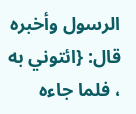الرسول وأخبره قال: {ائتوني به ، فلما جاءه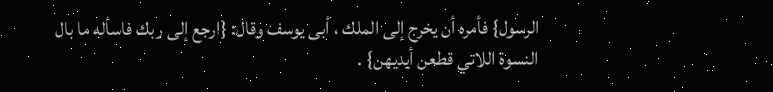الرسول} فأمره أن يخرج إلى الملك ، أبى يوسف وقال: {ارجع إلى ربك فاسأله ما بال النسوة اللاتي قطعن أيديهن} .